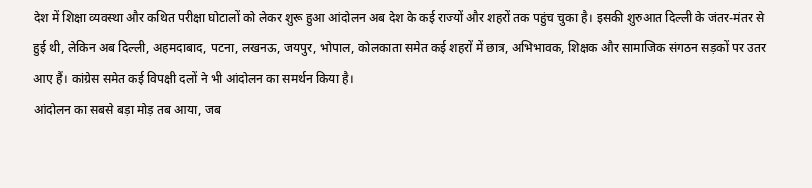देश में शिक्षा व्यवस्था और कथित परीक्षा घोटालों को लेकर शुरू हुआ आंदोलन अब देश के कई राज्यों और शहरों तक पहुंच चुका है। इसकी शुरुआत दिल्ली के जंतर-मंतर से हुई थी, लेकिन अब दिल्ली, अहमदाबाद, पटना, लखनऊ, जयपुर, भोपाल, कोलकाता समेत कई शहरों में छात्र, अभिभावक, शिक्षक और सामाजिक संगठन सड़कों पर उतर आए हैं। कांग्रेस समेत कई विपक्षी दलों ने भी आंदोलन का समर्थन किया है।
आंदोलन का सबसे बड़ा मोड़ तब आया, जब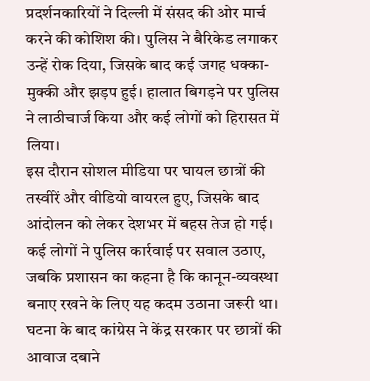प्रदर्शनकारियों ने दिल्ली में संसद की ओर मार्च करने की कोशिश की। पुलिस ने बैरिकेड लगाकर उन्हें रोक दिया, जिसके बाद कई जगह धक्का-मुक्की और झड़प हुई। हालात बिगड़ने पर पुलिस ने लाठीचार्ज किया और कई लोगों को हिरासत में लिया।
इस दौरान सोशल मीडिया पर घायल छात्रों की तस्वीरें और वीडियो वायरल हुए, जिसके बाद आंदोलन को लेकर देशभर में बहस तेज हो गई। कई लोगों ने पुलिस कार्रवाई पर सवाल उठाए, जबकि प्रशासन का कहना है कि कानून-व्यवस्था बनाए रखने के लिए यह कदम उठाना जरूरी था।
घटना के बाद कांग्रेस ने केंद्र सरकार पर छात्रों की आवाज दबाने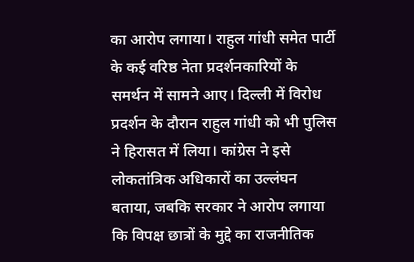का आरोप लगाया। राहुल गांधी समेत पार्टी के कई वरिष्ठ नेता प्रदर्शनकारियों के समर्थन में सामने आए। दिल्ली में विरोध प्रदर्शन के दौरान राहुल गांधी को भी पुलिस ने हिरासत में लिया। कांग्रेस ने इसे लोकतांत्रिक अधिकारों का उल्लंघन बताया, जबकि सरकार ने आरोप लगाया कि विपक्ष छात्रों के मुद्दे का राजनीतिक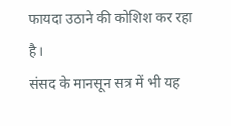फायदा उठाने की कोशिश कर रहा है।
संसद के मानसून सत्र में भी यह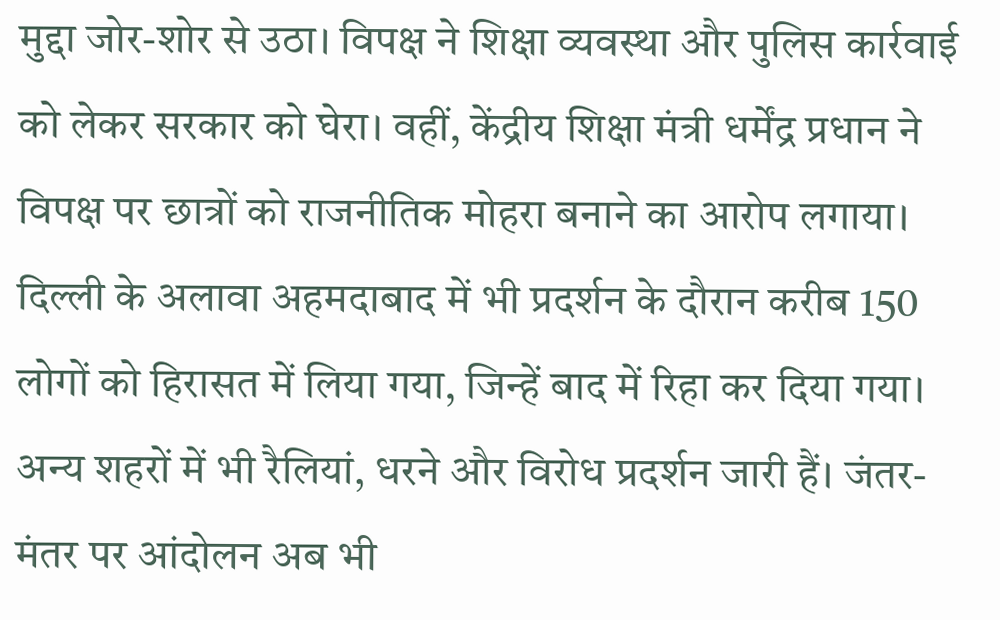मुद्दा जोर-शोर से उठा। विपक्ष ने शिक्षा व्यवस्था और पुलिस कार्रवाई को लेकर सरकार को घेरा। वहीं, केंद्रीय शिक्षा मंत्री धर्मेंद्र प्रधान ने विपक्ष पर छात्रों को राजनीतिक मोहरा बनाने का आरोप लगाया।
दिल्ली के अलावा अहमदाबाद में भी प्रदर्शन के दौरान करीब 150 लोगों को हिरासत में लिया गया, जिन्हें बाद में रिहा कर दिया गया। अन्य शहरों में भी रैलियां, धरने और विरोध प्रदर्शन जारी हैं। जंतर-मंतर पर आंदोलन अब भी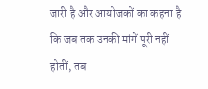जारी है और आयोजकों का कहना है कि जब तक उनकी मांगें पूरी नहीं होतीं, तब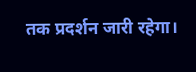तक प्रदर्शन जारी रहेगा।